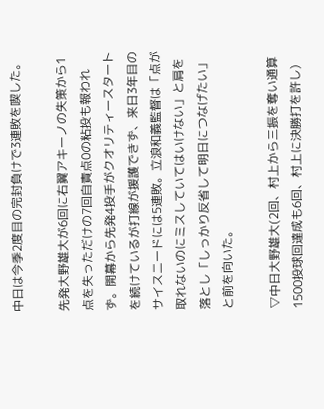中日は今季2度目の完封負けで3連敗を喫した。

先発大野雄大が6回に右翼アキーノの失策から1点を失っただけの7回自責点0の粘投も報われず。開幕から先発4投手がクオリティースタートを続けているが打線が援護できず、来日3年目のサイスニードには5連敗。立浪和義監督は「点が取れないのにミスしていてはいけない」と肩を落とし「しっかり反省して明日につなげたい」と前を向いた。

▽中日大野雄大(2回、村上から三振を奪い通算1500投球回達成も6回、村上に決勝打を許し)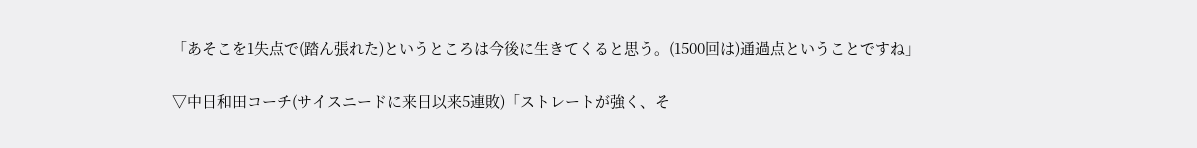「あそこを1失点で(踏ん張れた)というところは今後に生きてくると思う。(1500回は)通過点ということですね」

▽中日和田コーチ(サイスニードに来日以来5連敗)「ストレートが強く、そ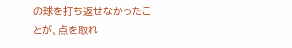の球を打ち返せなかったことが、点を取れ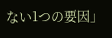ない1つの要因」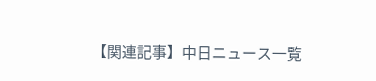【関連記事】中日ニュース一覧